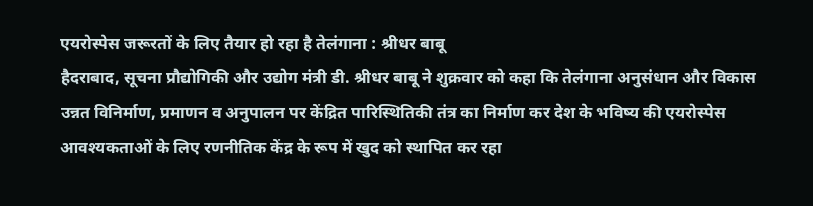एयरोस्पेस जरूरतों के लिए तैयार हो रहा है तेलंगाना : श्रीधर बाबू
हैदराबाद, सूचना प्रौद्योगिकी और उद्योग मंत्री डी. श्रीधर बाबू ने शुक्रवार को कहा कि तेलंगाना अनुसंधान और विकास उन्नत विनिर्माण, प्रमाणन व अनुपालन पर केंद्रित पारिस्थितिकी तंत्र का निर्माण कर देश के भविष्य की एयरोस्पेस आवश्यकताओं के लिए रणनीतिक केंद्र के रूप में खुद को स्थापित कर रहा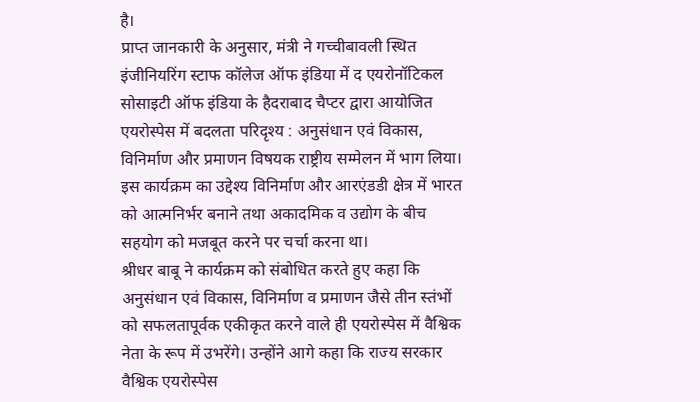है।
प्राप्त जानकारी के अनुसार, मंत्री ने गच्चीबावली स्थित इंजीनियरिंग स्टाफ कॉलेज ऑफ इंडिया में द एयरोनॉटिकल सोसाइटी ऑफ इंडिया के हैदराबाद चैप्टर द्वारा आयोजित एयरोस्पेस में बदलता परिदृश्य : अनुसंधान एवं विकास, विनिर्माण और प्रमाणन विषयक राष्ट्रीय सम्मेलन में भाग लिया। इस कार्यक्रम का उद्देश्य विनिर्माण और आरएंडडी क्षेत्र में भारत को आत्मनिर्भर बनाने तथा अकादमिक व उद्योग के बीच सहयोग को मजबूत करने पर चर्चा करना था।
श्रीधर बाबू ने कार्यक्रम को संबोधित करते हुए कहा कि अनुसंधान एवं विकास, विनिर्माण व प्रमाणन जैसे तीन स्तंभों को सफलतापूर्वक एकीकृत करने वाले ही एयरोस्पेस में वैश्विक नेता के रूप में उभरेंगे। उन्होंने आगे कहा कि राज्य सरकार वैश्विक एयरोस्पेस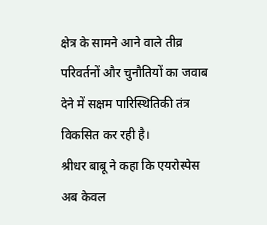क्षेत्र के सामने आने वाले तीव्र परिवर्तनों और चुनौतियों का जवाब देने में सक्षम पारिस्थितिकी तंत्र विकसित कर रही है।
श्रीधर बाबू ने कहा कि एयरोस्पेस अब केवल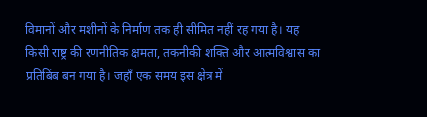विमानों और मशीनों के निर्माण तक ही सीमित नहीं रह गया है। यह किसी राष्ट्र की रणनीतिक क्षमता, तकनीकी शक्ति और आत्मविश्वास का प्रतिबिंब बन गया है। जहाँ एक समय इस क्षेत्र में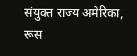संयुक्त राज्य अमेरिका, रूस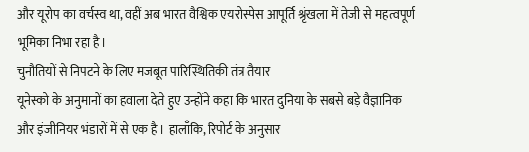और यूरोप का वर्चस्व था, वहीं अब भारत वैश्विक एयरोस्पेस आपूर्ति श्रृंखला में तेजी से महत्वपूर्ण भूमिका निभा रहा है।
चुनौतियों से निपटने के लिए मजबूत पारिस्थितिकी तंत्र तैयार
यूनेस्को के अनुमानों का हवाला देते हुए उन्होंने कहा कि भारत दुनिया के सबसे बड़े वैज्ञानिक और इंजीनियर भंडारों में से एक है। हालाँकि, रिपोर्ट के अनुसार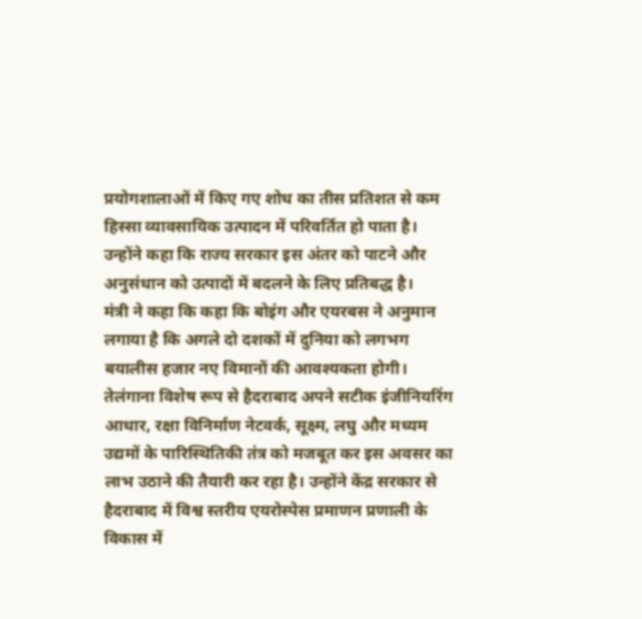प्रयोगशालाओं में किए गए शोध का तीस प्रतिशत से कम हिस्सा व्यावसायिक उत्पादन में परिवर्तित हो पाता है। उन्होंने कहा कि राज्य सरकार इस अंतर को पाटने और अनुसंधान को उत्पादों में बदलने के लिए प्रतिबद्ध है।
मंत्री ने कहा कि कहा कि बोइंग और एयरबस ने अनुमान लगाया है कि अगले दो दशकों में दुनिया को लगभग बयालीस हजार नए विमानों की आवश्यकता होगी। तेलंगाना विशेष रूप से हैदराबाद अपने सटीक इंजीनियरिंग आधार, रक्षा विनिर्माण नेटवर्क, सूक्ष्म, लघु और मध्यम उद्यमों के पारिस्थितिकी तंत्र को मजबूत कर इस अवसर का लाभ उठाने की तैयारी कर रहा है। उन्होंने केंद्र सरकार से हैदराबाद में विश्व स्तरीय एयरोस्पेस प्रमाणन प्रणाली के विकास में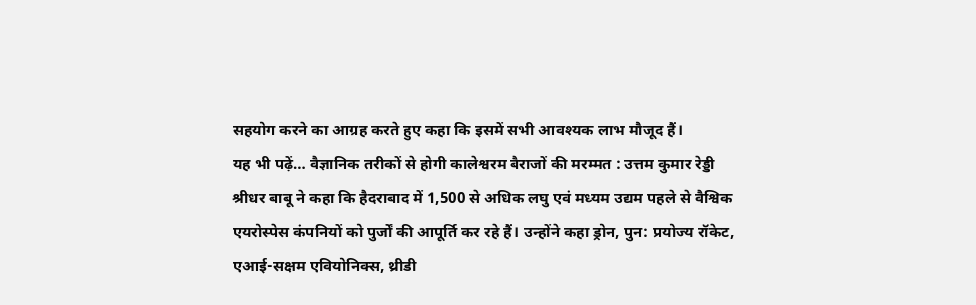सहयोग करने का आग्रह करते हुए कहा कि इसमें सभी आवश्यक लाभ मौजूद हैं।
यह भी पढ़ें… वैज्ञानिक तरीकों से होगी कालेश्वरम बैराजों की मरम्मत : उत्तम कुमार रेड्डी
श्रीधर बाबू ने कहा कि हैदराबाद में 1,500 से अधिक लघु एवं मध्यम उद्यम पहले से वैश्विक एयरोस्पेस कंपनियों को पुर्जों की आपूर्ति कर रहे हैं। उन्होंने कहा ड्रोन, पुन: प्रयोज्य रॉकेट, एआई-सक्षम एवियोनिक्स, थ्रीडी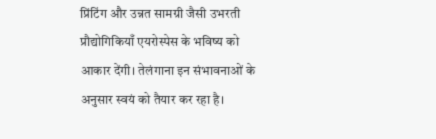प्रिंटिंग और उन्नत सामग्री जैसी उभरती प्रौद्योगिकियाँ एयरोस्पेस के भविष्य को आकार देंगी। तेलंगाना इन संभावनाओं के अनुसार स्वयं को तैयार कर रहा है।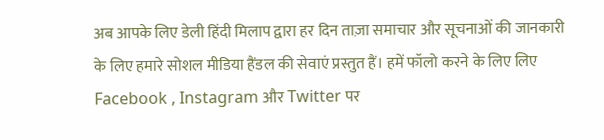अब आपके लिए डेली हिंदी मिलाप द्वारा हर दिन ताज़ा समाचार और सूचनाओं की जानकारी के लिए हमारे सोशल मीडिया हैंडल की सेवाएं प्रस्तुत हैं। हमें फॉलो करने के लिए लिए Facebook , Instagram और Twitter पर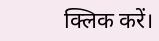क्लिक करें।